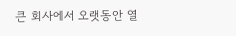큰 회사에서 오랫동안 열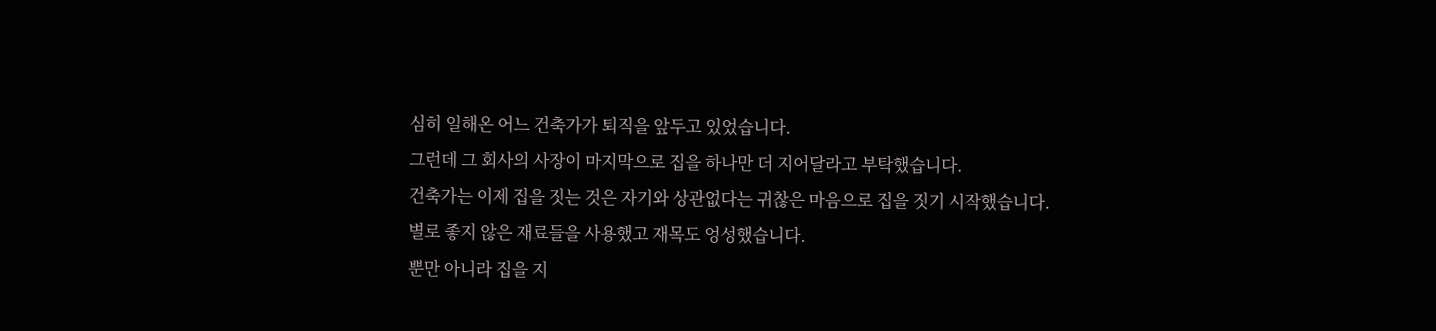심히 일해온 어느 건축가가 퇴직을 앞두고 있었습니다.
그런데 그 회사의 사장이 마지막으로 집을 하나만 더 지어달라고 부탁했습니다.
건축가는 이제 집을 짓는 것은 자기와 상관없다는 귀찮은 마음으로 집을 짓기 시작했습니다.
별로 좋지 않은 재료들을 사용했고 재목도 엉성했습니다.
뿐만 아니라 집을 지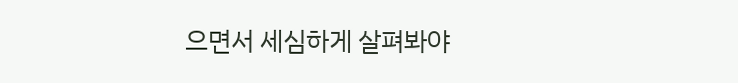으면서 세심하게 살펴봐야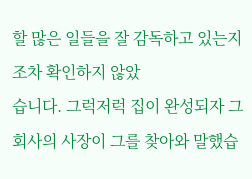할 많은 일들을 잘 감독하고 있는지조차 확인하지 않았
습니다. 그럭저럭 집이 완성되자 그 회사의 사장이 그를 찾아와 말했습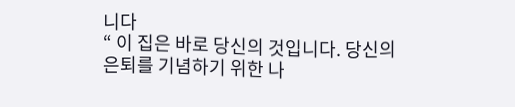니다
“ 이 집은 바로 당신의 것입니다. 당신의 은퇴를 기념하기 위한 나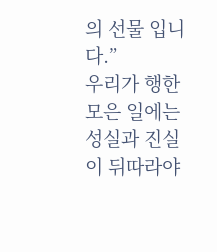의 선물 입니다.”
우리가 행한 모은 일에는 성실과 진실이 뒤따라야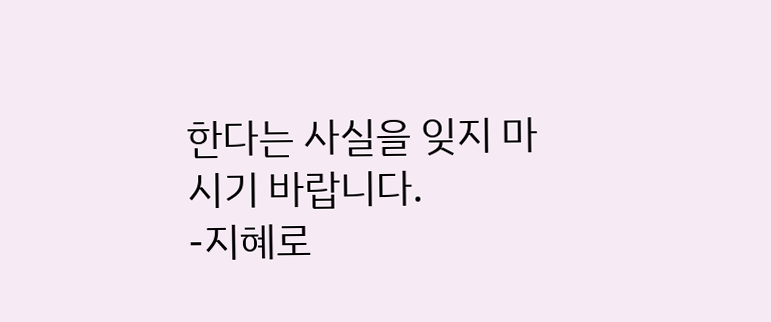한다는 사실을 잊지 마시기 바랍니다.
-지혜로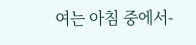여는 아침 중에서-